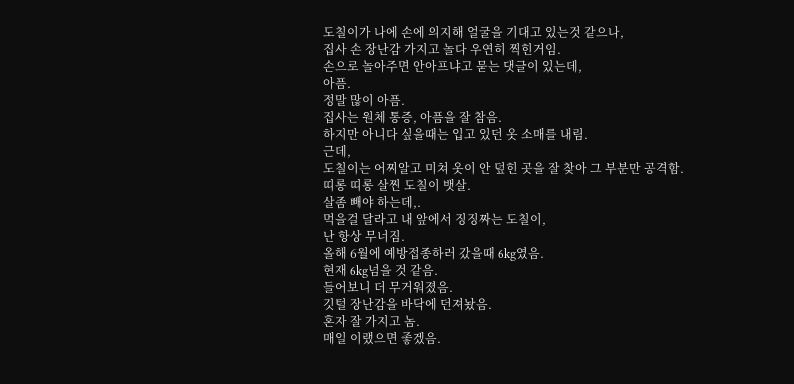도칠이가 나에 손에 의지해 얼굴을 기대고 있는것 같으나,
집사 손 장난감 가지고 놀다 우연히 찍힌거임.
손으로 놀아주면 안아프냐고 묻는 댓글이 있는데,
아픔.
정말 많이 아픔.
집사는 원체 통증, 아픔을 잘 참음.
하지만 아니다 싶을때는 입고 있던 옷 소매를 내림.
근데,
도칠이는 어찌알고 미쳐 옷이 안 덮힌 곳을 잘 찾아 그 부분만 공격함.
띠롱 띠롱 살찐 도칠이 뱃살.
살좀 빼야 하는데,.
먹을걸 달라고 내 앞에서 징징짜는 도칠이,
난 항상 무너짐.
올해 6월에 예방접종하러 갔을때 6kg였음.
현재 6kg넘을 것 같음.
들어보니 더 무거워졌음.
깃털 장난감을 바닥에 던져놨음.
혼자 잘 가지고 놈.
매일 이랬으면 좋겠음.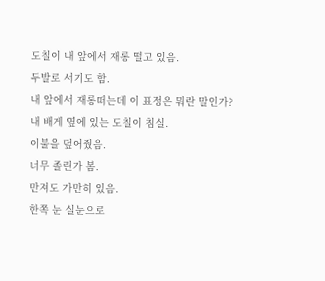도칠이 내 앞에서 재롱 떨고 있음.
두발로 서기도 함.
내 앞에서 재롱떠는데 이 표정은 뭐란 말인가?
내 배게 옆에 있는 도칠이 침실.
이불을 덮어줬음.
너무 졸린가 봄.
만져도 가만히 있음.
한쪽 눈 실눈으로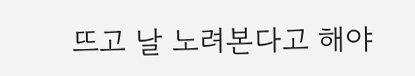뜨고 날 노려본다고 해야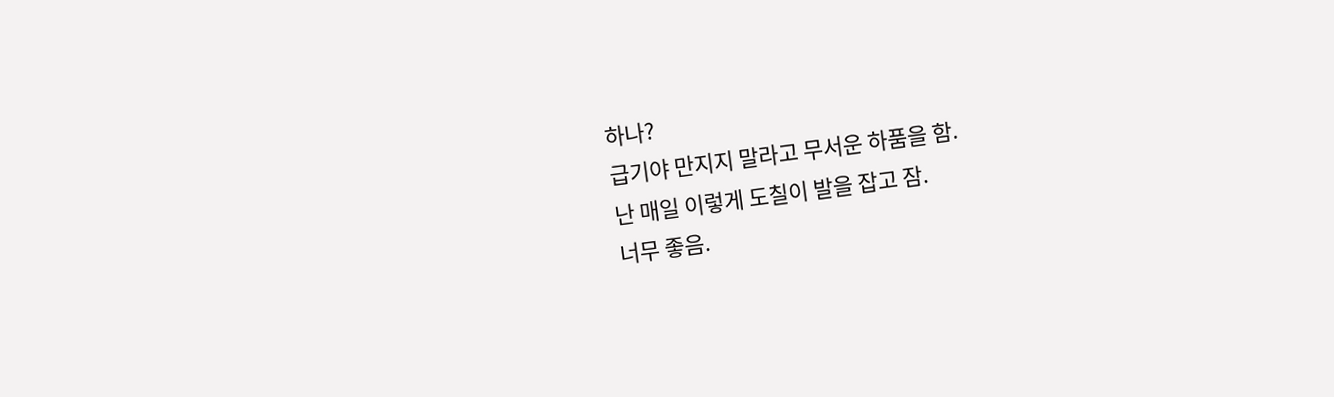하나?
급기야 만지지 말라고 무서운 하품을 함.
난 매일 이렇게 도칠이 발을 잡고 잠.
너무 좋음.